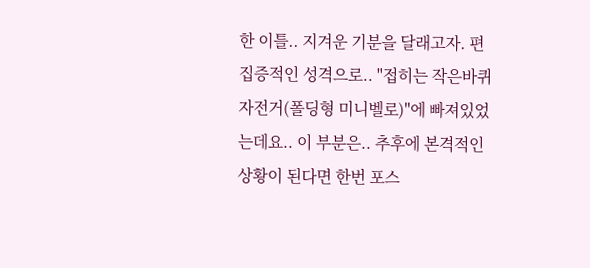한 이틀.. 지겨운 기분을 달래고자. 편집증적인 성격으로.. "접히는 작은바퀴 자전거(폴딩형 미니벨로)"에 빠져있었는데요.. 이 부분은.. 추후에 본격적인 상황이 된다면 한번 포스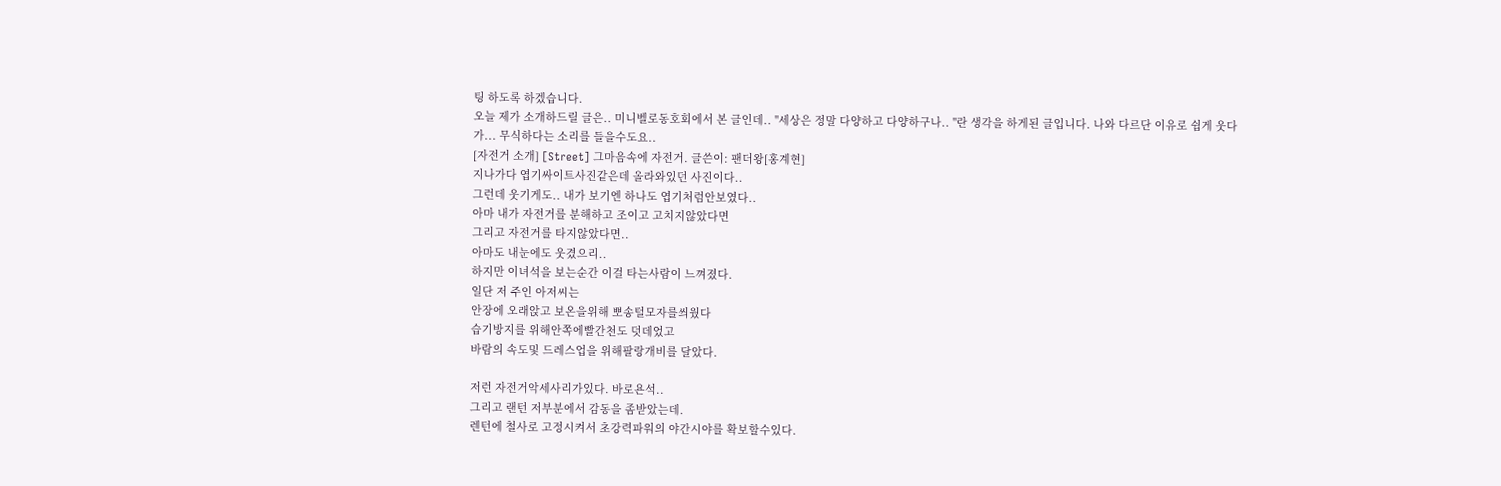팅 하도록 하겠습니다.
오늘 제가 소개하드릴 글은.. 미니벨로동호회에서 본 글인데.. "세상은 정말 다양하고 다양하구나.. "란 생각을 하게된 글입니다. 나와 다르단 이유로 쉽게 웃다가... 무식하다는 소리를 들을수도요..
[자전거 소개] [Street] 그마음속에 자전거. 글쓴이: 팬더왕[홍계현]
지나가다 엽기싸이트사진같은데 올라와있던 사진이다..
그런데 웃기게도.. 내가 보기엔 하나도 엽기처럼안보였다..
아마 내가 자전거를 분해하고 조이고 고치지않았다면
그리고 자전거를 타지않았다면..
아마도 내눈에도 웃겼으리..
하지만 이녀석을 보는순간 이걸 타는사람이 느껴졌다.
일단 저 주인 아저씨는
안장에 오래앉고 보온을위해 뽀송털모자를씌웠다
습기방지를 위해안쪽에빨간천도 덧데었고
바람의 속도및 드레스업을 위해팔랑개비를 달았다.

저런 자전거악세사리가있다. 바로욘석..
그리고 랜턴 저부분에서 감동을 좀받았는데.
렌턴에 철사로 고정시켜서 초강력파워의 야간시야를 확보할수있다.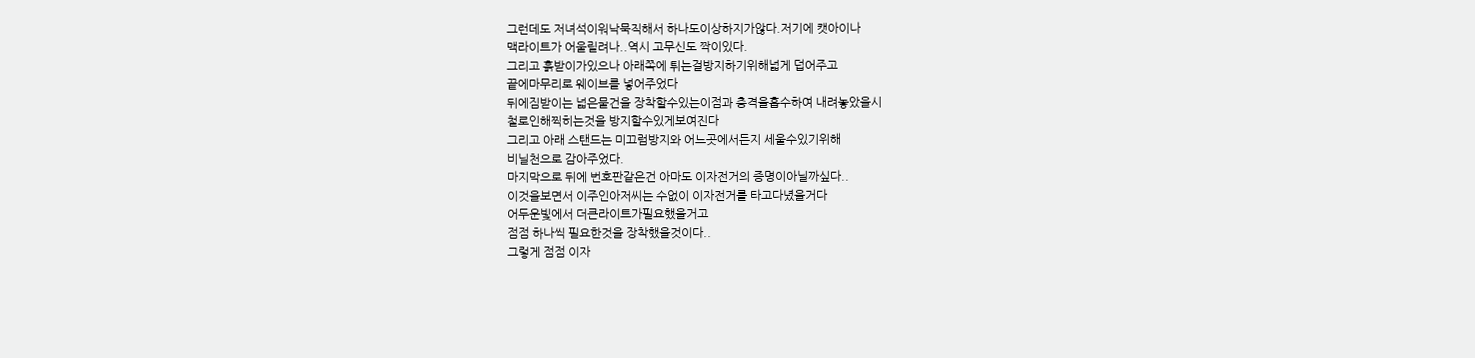그런데도 저녀석이워낙묵직해서 하나도이상하지가않다.저기에 캣아이나
맥라이트가 어울릴려나..역시 고무신도 짝이있다.
그리고 흙받이가있으나 아래쪽에 튀는걸방지하기위해넓게 덥어주고
끝에마무리로 웨이브를 넣어주었다
뒤에짐받이는 넓은물건을 장착할수있는이점과 충격을흡수하여 내려놓았을시
철로인해찍히는것을 방지할수있게보여진다
그리고 아래 스탠드는 미끄럼방지와 어느곳에서든지 세울수있기위해
비닐천으로 감아주었다.
마지막으로 뒤에 번호판같은건 아마도 이자전거의 증명이아닐까싶다..
이것을보면서 이주인아저씨는 수없이 이자전거를 타고다녔을거다
어두운빛에서 더큰라이트가필요했을거고
점점 하나씩 필요한것을 장착했을것이다..
그렇게 점점 이자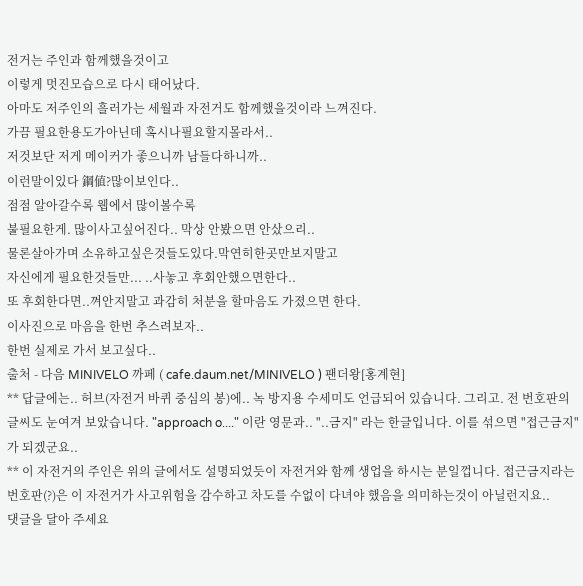전거는 주인과 함께했을것이고
이렇게 멋진모습으로 다시 태어났다.
아마도 저주인의 흘러가는 세월과 자전거도 함께했을것이라 느껴진다.
가끔 필요한용도가아닌데 혹시나필요할지몰라서..
저것보단 저게 메이커가 좋으니까 남들다하니까..
이런말이있다 鋼値?많이보인다..
점점 알아갈수록 웹에서 많이볼수록
불필요한게. 많이사고싶어진다.. 막상 안봤으면 안샀으리..
물론살아가며 소유하고싶은것들도있다.막연히한곳만보지말고
자신에게 필요한것들만... ..사놓고 후회안했으면한다..
또 후회한다면..껴안지말고 과감히 처분을 할마음도 가졌으면 한다.
이사진으로 마음을 한번 추스려보자..
한번 실제로 가서 보고싶다..
출처 - 다음 MINIVELO 까페 ( cafe.daum.net/MINIVELO ) 팬더왕[홍계현]
** 답글에는.. 허브(자전거 바퀴 중심의 봉)에.. 녹 방지용 수세미도 언급되어 있습니다. 그리고. 전 번호판의 글씨도 눈여겨 보았습니다. "approach o...." 이란 영문과.. "..금지" 라는 한글입니다. 이를 섞으면 "접근금지"가 되겠군요..
** 이 자전거의 주인은 위의 글에서도 설명되었듯이 자전거와 함께 생업을 하시는 분일껍니다. 접근금지라는 번호판(?)은 이 자전거가 사고위험을 감수하고 차도를 수없이 다녀야 했음을 의미하는것이 아닐런지요..
댓글을 달아 주세요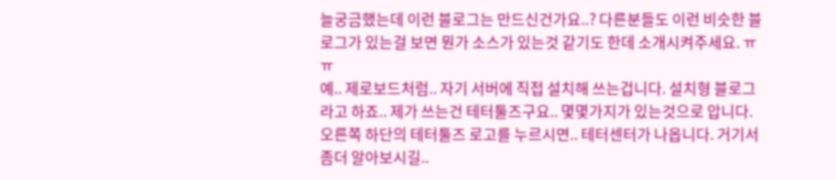늘궁금했는데 이런 블로그는 만드신건가요..? 다른분들도 이런 비슷한 블로그가 있는걸 보면 뭔가 소스가 있는것 같기도 한데 소개시켜주세요. ㅠㅠ
예.. 제로보드처럼.. 자기 서버에 직접 설치해 쓰는겁니다. 설치형 블로그라고 하죠.. 제가 쓰는건 테터툴즈구요.. 몇몇가지가 있는것으로 압니다. 오른쪽 하단의 테터툴즈 로고를 누르시면.. 테터센터가 나옵니다. 거기서 좀더 알아보시길..